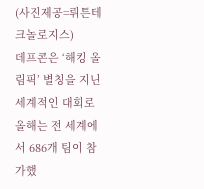(사진제공=뤼튼테크놀로지스)
데프콘은 ‘해킹 올림픽’ 별칭을 지닌 세계적인 대회로 올해는 전 세계에서 686개 팀이 참가했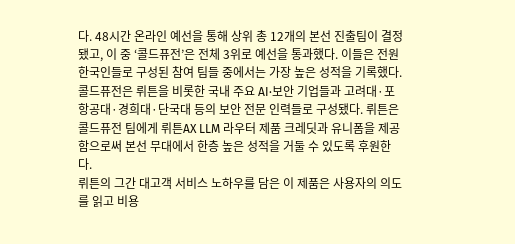다. 48시간 온라인 예선을 통해 상위 총 12개의 본선 진출팀이 결정됐고, 이 중 ‘콜드퓨전’은 전체 3위로 예선을 통과했다. 이들은 전원 한국인들로 구성된 참여 팀들 중에서는 가장 높은 성적을 기록했다.
콜드퓨전은 뤼튼을 비롯한 국내 주요 AI·보안 기업들과 고려대·포항공대·경희대·단국대 등의 보안 전문 인력들로 구성됐다. 뤼튼은 콜드퓨전 팀에게 뤼튼AX LLM 라우터 제품 크레딧과 유니폼을 제공함으로써 본선 무대에서 한층 높은 성적을 거둘 수 있도록 후원한다.
뤼튼의 그간 대고객 서비스 노하우를 담은 이 제품은 사용자의 의도를 읽고 비용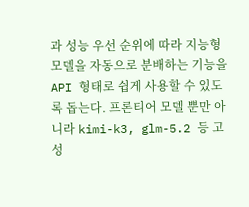과 성능 우선 순위에 따라 지능형 모델을 자동으로 분배하는 기능을 API 형태로 쉽게 사용할 수 있도록 돕는다. 프론티어 모델 뿐만 아니라 kimi-k3, glm-5.2 등 고성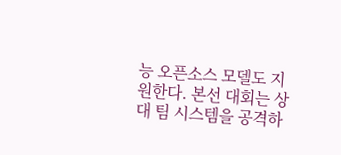능 오픈소스 모델도 지원한다. 본선 대회는 상대 팀 시스템을 공격하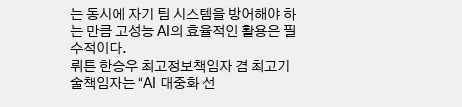는 동시에 자기 팀 시스템을 방어해야 하는 만큼 고성능 AI의 효율적인 활용은 필수적이다.
뤼튼 한승우 최고정보책임자 겸 최고기술책임자는 “AI 대중화 선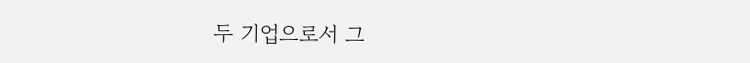두 기업으로서 그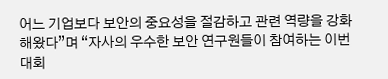어느 기업보다 보안의 중요성을 절감하고 관련 역량을 강화해왔다”며 “자사의 우수한 보안 연구원들이 참여하는 이번 대회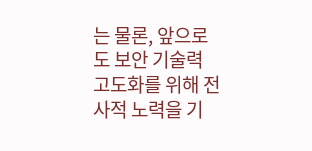는 물론, 앞으로도 보안 기술력 고도화를 위해 전사적 노력을 기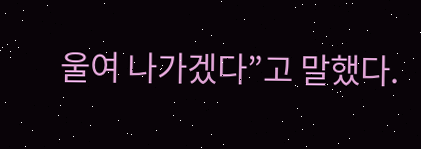울여 나가겠다”고 말했다.